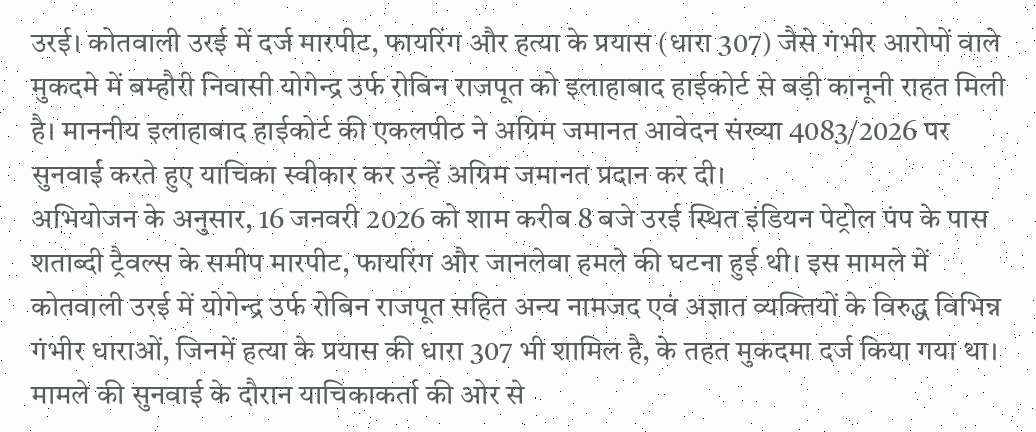उरई। कोतवाली उरई में दर्ज मारपीट, फायरिंग और हत्या के प्रयास (धारा 307) जैसे गंभीर आरोपों वाले मुकदमे में बम्हौरी निवासी योगेन्द्र उर्फ रोबिन राजपूत को इलाहाबाद हाईकोर्ट से बड़ी कानूनी राहत मिली है। माननीय इलाहाबाद हाईकोर्ट की एकलपीठ ने अग्रिम जमानत आवेदन संख्या 4083/2026 पर सुनवाई करते हुए याचिका स्वीकार कर उन्हें अग्रिम जमानत प्रदान कर दी।
अभियोजन के अनुसार, 16 जनवरी 2026 को शाम करीब 8 बजे उरई स्थित इंडियन पेट्रोल पंप के पास शताब्दी ट्रैवल्स के समीप मारपीट, फायरिंग और जानलेवा हमले की घटना हुई थी। इस मामले में कोतवाली उरई में योगेन्द्र उर्फ रोबिन राजपूत सहित अन्य नामजद एवं अज्ञात व्यक्तियों के विरुद्ध विभिन्न गंभीर धाराओं, जिनमें हत्या के प्रयास की धारा 307 भी शामिल है, के तहत मुकदमा दर्ज किया गया था।
मामले की सुनवाई के दौरान याचिकाकर्ता की ओर से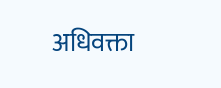अधिवक्ता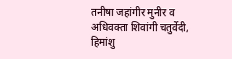तनीषा जहांगीर मुनीर व अधिवक्ता शिवांगी चतुर्वेदी, हिमांशु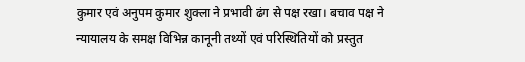कुमार एवं अनुपम कुमार शुक्ला ने प्रभावी ढंग से पक्ष रखा। बचाव पक्ष ने न्यायालय के समक्ष विभिन्न कानूनी तथ्यों एवं परिस्थितियों को प्रस्तुत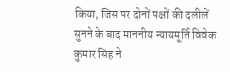किया, जिस पर दोनों पक्षों की दलीलें सुनने के बाद माननीय न्यायमूर्ति विवेक कुमार सिंह ने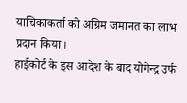याचिकाकर्ता को अग्रिम जमानत का लाभ प्रदान किया।
हाईकोर्ट के इस आदेश के बाद योगेन्द्र उर्फ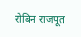रोबिन राजपूत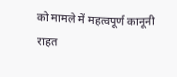को मामले में महत्वपूर्ण कानूनी राहत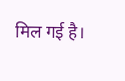मिल गई है।